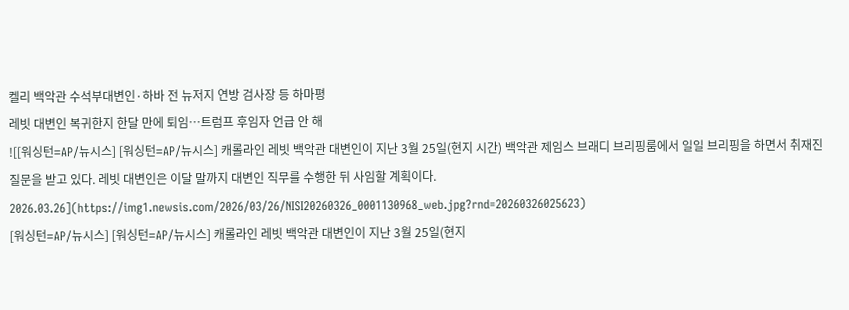켈리 백악관 수석부대변인·하바 전 뉴저지 연방 검사장 등 하마평
레빗 대변인 복귀한지 한달 만에 퇴임…트럼프 후임자 언급 안 해
![[워싱턴=AP/뉴시스] [워싱턴=AP/뉴시스] 캐롤라인 레빗 백악관 대변인이 지난 3월 25일(현지 시간) 백악관 제임스 브래디 브리핑룸에서 일일 브리핑을 하면서 취재진 질문을 받고 있다. 레빗 대변인은 이달 말까지 대변인 직무를 수행한 뒤 사임할 계획이다. 2026.03.26](https://img1.newsis.com/2026/03/26/NISI20260326_0001130968_web.jpg?rnd=20260326025623)
[워싱턴=AP/뉴시스] [워싱턴=AP/뉴시스] 캐롤라인 레빗 백악관 대변인이 지난 3월 25일(현지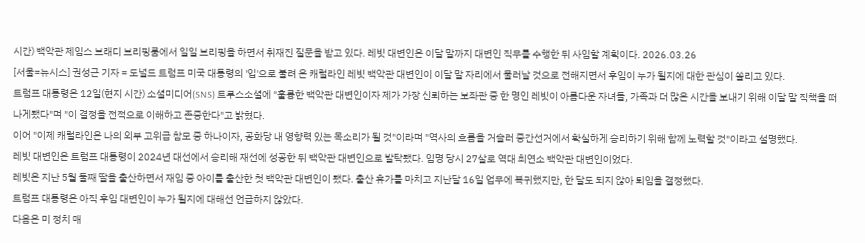시간) 백악관 제임스 브래디 브리핑룸에서 일일 브리핑을 하면서 취재진 질문을 받고 있다. 레빗 대변인은 이달 말까지 대변인 직무를 수행한 뒤 사임할 계획이다. 2026.03.26
[서울=뉴시스] 권성근 기자 = 도널드 트럼프 미국 대통령의 '입'으로 불려 온 캐럴라인 레빗 백악관 대변인이 이달 말 자리에서 물러날 것으로 전해지면서 후임이 누가 될지에 대한 관심이 쏠리고 있다.
트럼프 대통령은 12일(현지 시간) 소셜미디어(SNS) 트루스소셜에 "훌륭한 백악관 대변인이자 제가 가장 신뢰하는 보좌관 중 한 명인 레빗이 아름다운 자녀들, 가족과 더 많은 시간을 보내기 위해 이달 말 직책을 떠나게됐다"며 "이 결정을 전적으로 이해하고 존중한다"고 밝혔다.
이어 "이제 캐럴라인은 나의 외부 고위급 참모 중 하나이자, 공화당 내 영향력 있는 목소리가 될 것"이라며 "역사의 흐름을 거슬러 중간선거에서 확실하게 승리하기 위해 함께 노력할 것"이라고 설명했다.
레빗 대변인은 트럼프 대통령이 2024년 대선에서 승리해 재선에 성공한 뒤 백악관 대변인으로 발탁됐다. 임명 당시 27살로 역대 최연소 백악관 대변인이었다.
레빗은 지난 5월 둘째 딸을 출산하면서 재임 중 아이를 출산한 첫 백악관 대변인이 됐다. 출산 휴가를 마치고 지난달 16일 업무에 복귀했지만, 한 달도 되지 않아 퇴임을 결정했다.
트럼프 대통령은 아직 후임 대변인이 누가 될지에 대해선 언급하지 않았다.
다음은 미 정치 매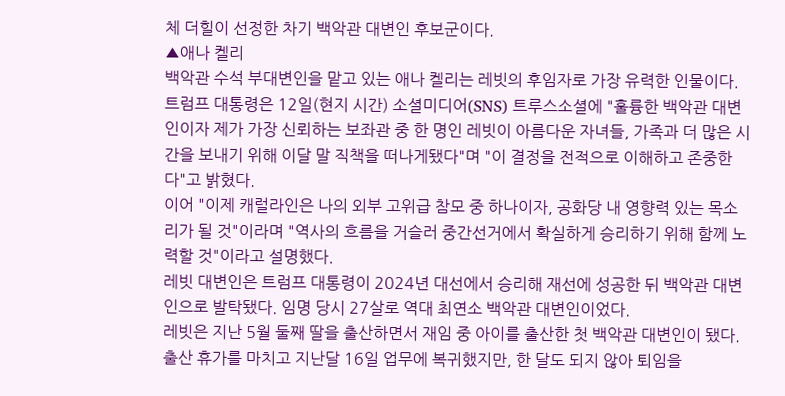체 더힐이 선정한 차기 백악관 대변인 후보군이다.
▲애나 켈리
백악관 수석 부대변인을 맡고 있는 애나 켈리는 레빗의 후임자로 가장 유력한 인물이다.
트럼프 대통령은 12일(현지 시간) 소셜미디어(SNS) 트루스소셜에 "훌륭한 백악관 대변인이자 제가 가장 신뢰하는 보좌관 중 한 명인 레빗이 아름다운 자녀들, 가족과 더 많은 시간을 보내기 위해 이달 말 직책을 떠나게됐다"며 "이 결정을 전적으로 이해하고 존중한다"고 밝혔다.
이어 "이제 캐럴라인은 나의 외부 고위급 참모 중 하나이자, 공화당 내 영향력 있는 목소리가 될 것"이라며 "역사의 흐름을 거슬러 중간선거에서 확실하게 승리하기 위해 함께 노력할 것"이라고 설명했다.
레빗 대변인은 트럼프 대통령이 2024년 대선에서 승리해 재선에 성공한 뒤 백악관 대변인으로 발탁됐다. 임명 당시 27살로 역대 최연소 백악관 대변인이었다.
레빗은 지난 5월 둘째 딸을 출산하면서 재임 중 아이를 출산한 첫 백악관 대변인이 됐다. 출산 휴가를 마치고 지난달 16일 업무에 복귀했지만, 한 달도 되지 않아 퇴임을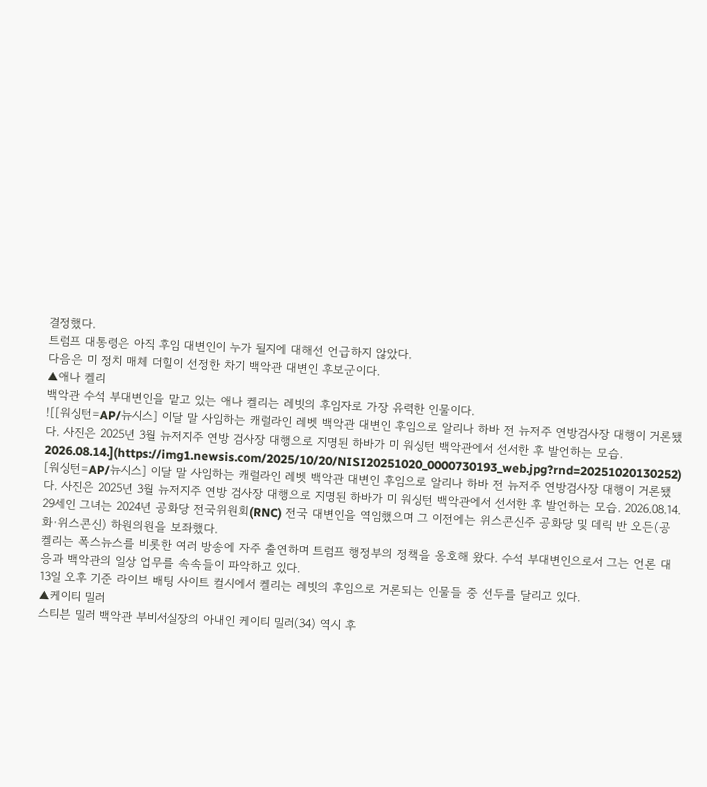결정했다.
트럼프 대통령은 아직 후임 대변인이 누가 될지에 대해선 언급하지 않았다.
다음은 미 정치 매체 더힐이 선정한 차기 백악관 대변인 후보군이다.
▲애나 켈리
백악관 수석 부대변인을 맡고 있는 애나 켈리는 레빗의 후임자로 가장 유력한 인물이다.
![[워싱턴=AP/뉴시스] 이달 말 사임하는 캐럴라인 레벳 백악관 대변인 후임으로 알리나 하바 전 뉴저주 연방검사장 대행이 거론됐다. 사진은 2025년 3월 뉴저지주 연방 검사장 대행으로 지명된 하바가 미 워싱턴 백악관에서 선서한 후 발언하는 모습. 2026.08.14.](https://img1.newsis.com/2025/10/20/NISI20251020_0000730193_web.jpg?rnd=20251020130252)
[워싱턴=AP/뉴시스] 이달 말 사임하는 캐럴라인 레벳 백악관 대변인 후임으로 알리나 하바 전 뉴저주 연방검사장 대행이 거론됐다. 사진은 2025년 3월 뉴저지주 연방 검사장 대행으로 지명된 하바가 미 워싱턴 백악관에서 선서한 후 발언하는 모습. 2026.08.14.
29세인 그녀는 2024년 공화당 전국위원회(RNC) 전국 대변인을 역임했으며 그 이전에는 위스콘신주 공화당 및 데릭 반 오든(공화·위스콘신) 하원의원을 보좌했다.
켈리는 폭스뉴스를 비롯한 여러 방송에 자주 출연하며 트럼프 행정부의 정책을 옹호해 왔다. 수석 부대변인으로서 그는 언론 대응과 백악관의 일상 업무를 속속들이 파악하고 있다.
13일 오후 기준 라이브 배팅 사이트 컬시에서 켈리는 레빗의 후임으로 거론되는 인물들 중 선두를 달리고 있다.
▲케이티 밀러
스티븐 밀러 백악관 부비서실장의 아내인 케이티 밀러(34) 역시 후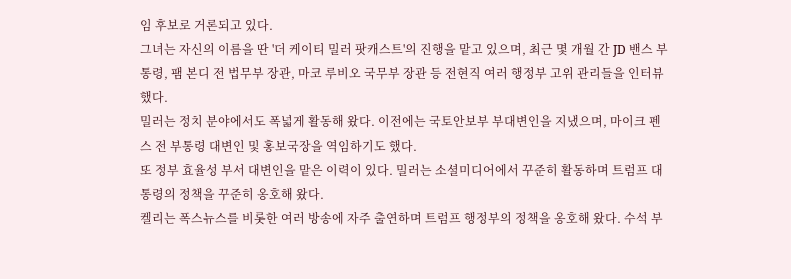임 후보로 거론되고 있다.
그녀는 자신의 이름을 딴 '더 케이티 밀러 팟캐스트'의 진행을 맡고 있으며, 최근 몇 개월 간 JD 밴스 부통령, 팸 본디 전 법무부 장관, 마코 루비오 국무부 장관 등 전현직 여러 행정부 고위 관리들을 인터뷰했다.
밀러는 정치 분야에서도 폭넓게 활동해 왔다. 이전에는 국토안보부 부대변인을 지냈으며, 마이크 펜스 전 부통령 대변인 및 홍보국장을 역임하기도 했다.
또 정부 효율성 부서 대변인을 맡은 이력이 있다. 밀러는 소셜미디어에서 꾸준히 활동하며 트럼프 대통령의 정책을 꾸준히 옹호해 왔다.
켈리는 폭스뉴스를 비롯한 여러 방송에 자주 출연하며 트럼프 행정부의 정책을 옹호해 왔다. 수석 부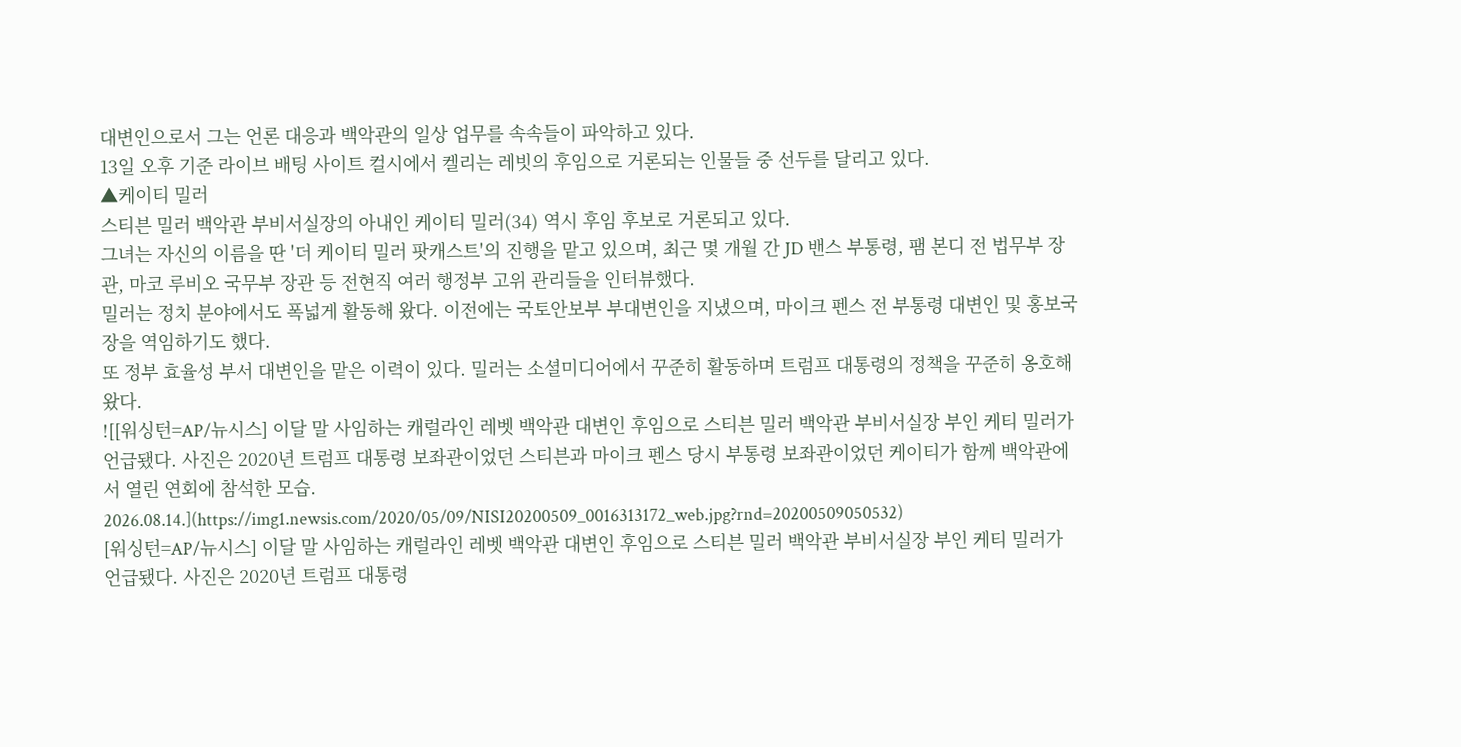대변인으로서 그는 언론 대응과 백악관의 일상 업무를 속속들이 파악하고 있다.
13일 오후 기준 라이브 배팅 사이트 컬시에서 켈리는 레빗의 후임으로 거론되는 인물들 중 선두를 달리고 있다.
▲케이티 밀러
스티븐 밀러 백악관 부비서실장의 아내인 케이티 밀러(34) 역시 후임 후보로 거론되고 있다.
그녀는 자신의 이름을 딴 '더 케이티 밀러 팟캐스트'의 진행을 맡고 있으며, 최근 몇 개월 간 JD 밴스 부통령, 팸 본디 전 법무부 장관, 마코 루비오 국무부 장관 등 전현직 여러 행정부 고위 관리들을 인터뷰했다.
밀러는 정치 분야에서도 폭넓게 활동해 왔다. 이전에는 국토안보부 부대변인을 지냈으며, 마이크 펜스 전 부통령 대변인 및 홍보국장을 역임하기도 했다.
또 정부 효율성 부서 대변인을 맡은 이력이 있다. 밀러는 소셜미디어에서 꾸준히 활동하며 트럼프 대통령의 정책을 꾸준히 옹호해 왔다.
![[워싱턴=AP/뉴시스] 이달 말 사임하는 캐럴라인 레벳 백악관 대변인 후임으로 스티븐 밀러 백악관 부비서실장 부인 케티 밀러가 언급됐다. 사진은 2020년 트럼프 대통령 보좌관이었던 스티븐과 마이크 펜스 당시 부통령 보좌관이었던 케이티가 함께 백악관에서 열린 연회에 참석한 모습. 2026.08.14.](https://img1.newsis.com/2020/05/09/NISI20200509_0016313172_web.jpg?rnd=20200509050532)
[워싱턴=AP/뉴시스] 이달 말 사임하는 캐럴라인 레벳 백악관 대변인 후임으로 스티븐 밀러 백악관 부비서실장 부인 케티 밀러가 언급됐다. 사진은 2020년 트럼프 대통령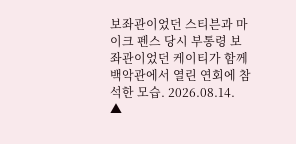보좌관이었던 스티븐과 마이크 펜스 당시 부통령 보좌관이었던 케이티가 함께 백악관에서 열린 연회에 참석한 모습. 2026.08.14.
▲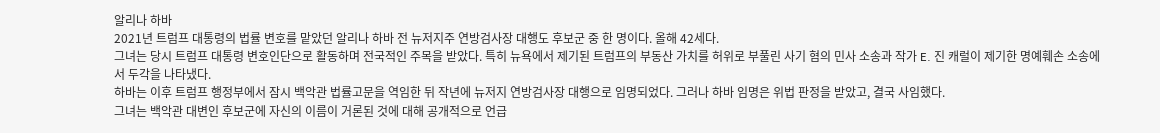알리나 하바
2021년 트럼프 대통령의 법률 변호를 맡았던 알리나 하바 전 뉴저지주 연방검사장 대행도 후보군 중 한 명이다. 올해 42세다.
그녀는 당시 트럼프 대통령 변호인단으로 활동하며 전국적인 주목을 받았다. 특히 뉴욕에서 제기된 트럼프의 부동산 가치를 허위로 부풀린 사기 혐의 민사 소송과 작가 E. 진 캐럴이 제기한 명예훼손 소송에서 두각을 나타냈다.
하바는 이후 트럼프 행정부에서 잠시 백악관 법률고문을 역임한 뒤 작년에 뉴저지 연방검사장 대행으로 임명되었다. 그러나 하바 임명은 위법 판정을 받았고, 결국 사임했다.
그녀는 백악관 대변인 후보군에 자신의 이름이 거론된 것에 대해 공개적으로 언급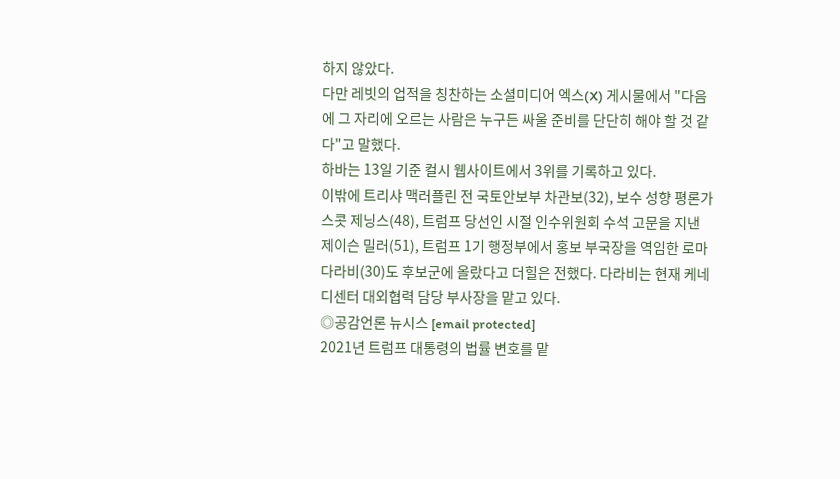하지 않았다.
다만 레빗의 업적을 칭찬하는 소셜미디어 엑스(X) 게시물에서 "다음에 그 자리에 오르는 사람은 누구든 싸울 준비를 단단히 해야 할 것 같다"고 말했다.
하바는 13일 기준 컬시 웹사이트에서 3위를 기록하고 있다.
이밖에 트리샤 맥러플린 전 국토안보부 차관보(32), 보수 성향 평론가 스콧 제닝스(48), 트럼프 당선인 시절 인수위원회 수석 고문을 지낸 제이슨 밀러(51), 트럼프 1기 행정부에서 홍보 부국장을 역임한 로마 다라비(30)도 후보군에 올랐다고 더힐은 전했다. 다라비는 현재 케네디센터 대외협력 담당 부사장을 맡고 있다.
◎공감언론 뉴시스 [email protected]
2021년 트럼프 대통령의 법률 변호를 맡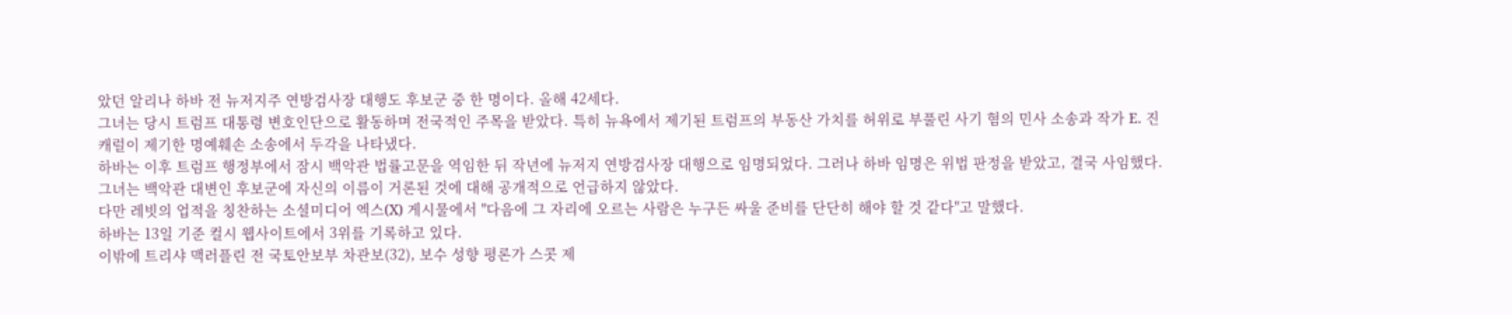았던 알리나 하바 전 뉴저지주 연방검사장 대행도 후보군 중 한 명이다. 올해 42세다.
그녀는 당시 트럼프 대통령 변호인단으로 활동하며 전국적인 주목을 받았다. 특히 뉴욕에서 제기된 트럼프의 부동산 가치를 허위로 부풀린 사기 혐의 민사 소송과 작가 E. 진 캐럴이 제기한 명예훼손 소송에서 두각을 나타냈다.
하바는 이후 트럼프 행정부에서 잠시 백악관 법률고문을 역임한 뒤 작년에 뉴저지 연방검사장 대행으로 임명되었다. 그러나 하바 임명은 위법 판정을 받았고, 결국 사임했다.
그녀는 백악관 대변인 후보군에 자신의 이름이 거론된 것에 대해 공개적으로 언급하지 않았다.
다만 레빗의 업적을 칭찬하는 소셜미디어 엑스(X) 게시물에서 "다음에 그 자리에 오르는 사람은 누구든 싸울 준비를 단단히 해야 할 것 같다"고 말했다.
하바는 13일 기준 컬시 웹사이트에서 3위를 기록하고 있다.
이밖에 트리샤 맥러플린 전 국토안보부 차관보(32), 보수 성향 평론가 스콧 제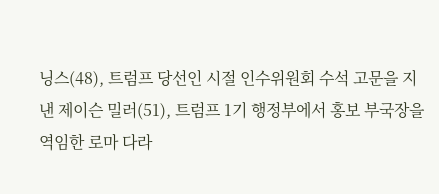닝스(48), 트럼프 당선인 시절 인수위원회 수석 고문을 지낸 제이슨 밀러(51), 트럼프 1기 행정부에서 홍보 부국장을 역임한 로마 다라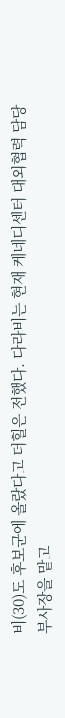비(30)도 후보군에 올랐다고 더힐은 전했다. 다라비는 현재 케네디센터 대외협력 담당 부사장을 맡고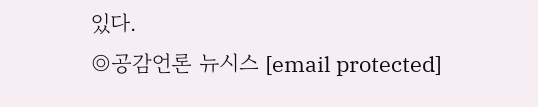있다.
◎공감언론 뉴시스 [email protected]